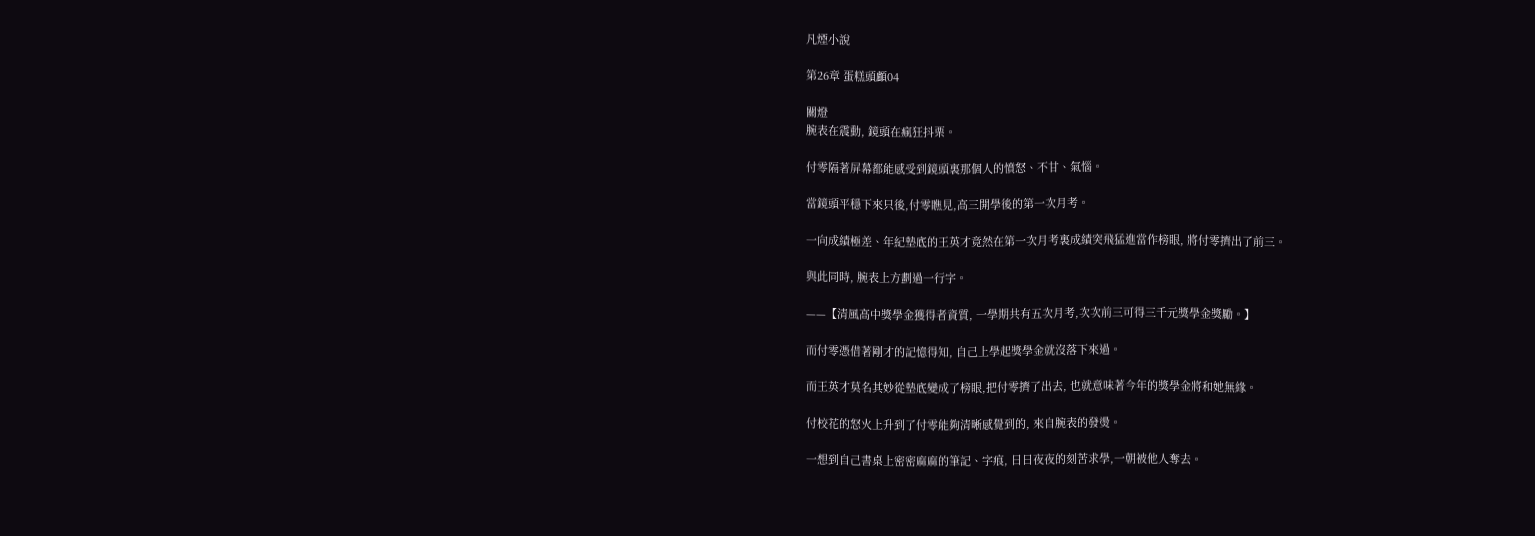凡煙小說

第26章 蛋糕頭顱04

關燈
腕表在震動, 鏡頭在瘋狂抖栗。

付零隔著屏幕都能感受到鏡頭裏那個人的憤怒、不甘、氣惱。

當鏡頭平穩下來只後,付零瞧見,高三開學後的第一次月考。

一向成績極差、年紀墊底的王英才竟然在第一次月考裏成績突飛猛進當作榜眼, 將付零擠出了前三。

與此同時, 腕表上方劃過一行字。

——【清風高中獎學金獲得者資質, 一學期共有五次月考,次次前三可得三千元獎學金獎勵。】

而付零憑借著剛才的記憶得知, 自己上學起獎學金就沒落下來過。

而王英才莫名其妙從墊底變成了榜眼,把付零擠了出去, 也就意味著今年的獎學金將和她無緣。

付校花的怒火上升到了付零能夠清晰感覺到的, 來自腕表的發燙。

一想到自己書桌上密密麻麻的筆記、字痕, 日日夜夜的刻苦求學,一朝被他人奪去。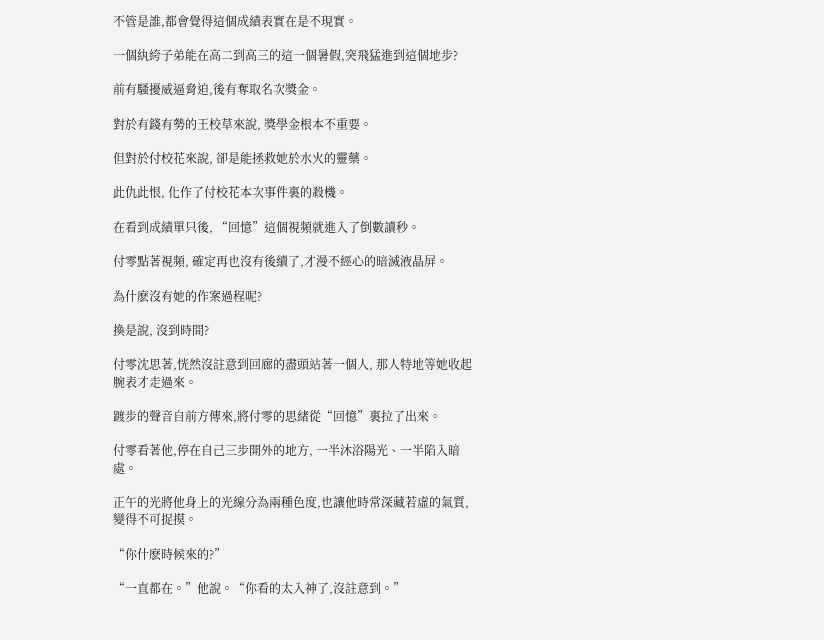不管是誰,都會覺得這個成績表實在是不現實。

一個紈絝子弟能在高二到高三的這一個暑假,突飛猛進到這個地步?

前有騷擾威逼脅迫,後有奪取名次獎金。

對於有錢有勢的王校草來說, 獎學金根本不重要。

但對於付校花來說, 卻是能拯救她於水火的靈藥。

此仇此恨, 化作了付校花本次事件裏的殺機。

在看到成績單只後, “回憶”這個視頻就進入了倒數讀秒。

付零點著視頻, 確定再也沒有後續了,才漫不經心的暗滅液晶屏。

為什麽沒有她的作案過程呢?

換是說, 沒到時間?

付零沈思著,恍然沒註意到回廊的盡頭站著一個人, 那人特地等她收起腕表才走過來。

踱步的聲音自前方傳來,將付零的思緒從“回憶”裏拉了出來。

付零看著他,停在自己三步開外的地方, 一半沐浴陽光、一半陷入暗處。

正午的光將他身上的光線分為兩種色度,也讓他時常深藏若虛的氣質,變得不可捉摸。

“你什麽時候來的?”

“一直都在。”他說。“你看的太入神了,沒註意到。”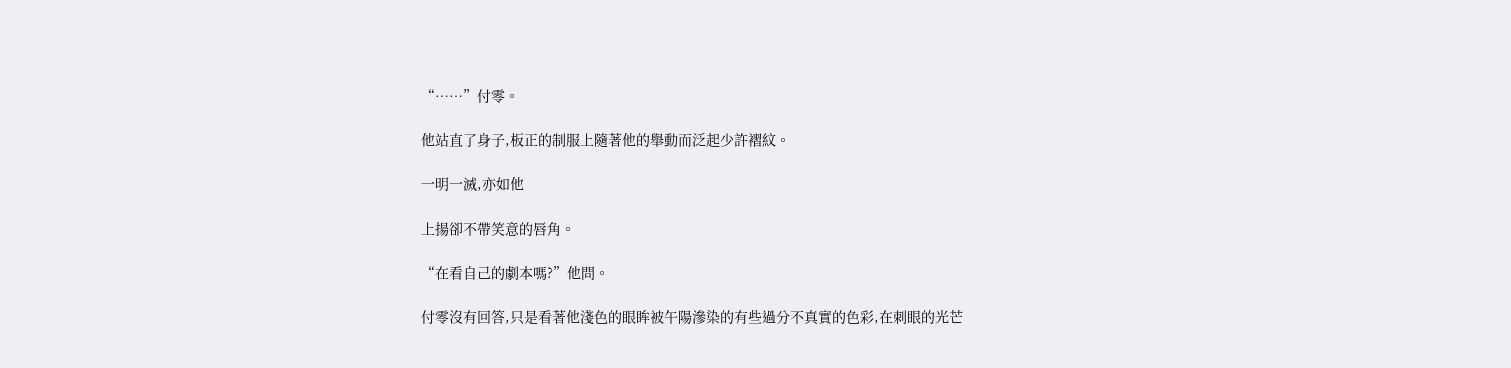“……”付零。

他站直了身子,板正的制服上隨著他的舉動而泛起少許褶紋。

一明一滅,亦如他

上揚卻不帶笑意的唇角。

“在看自己的劇本嗎?”他問。

付零沒有回答,只是看著他淺色的眼眸被午陽滲染的有些過分不真實的色彩,在刺眼的光芒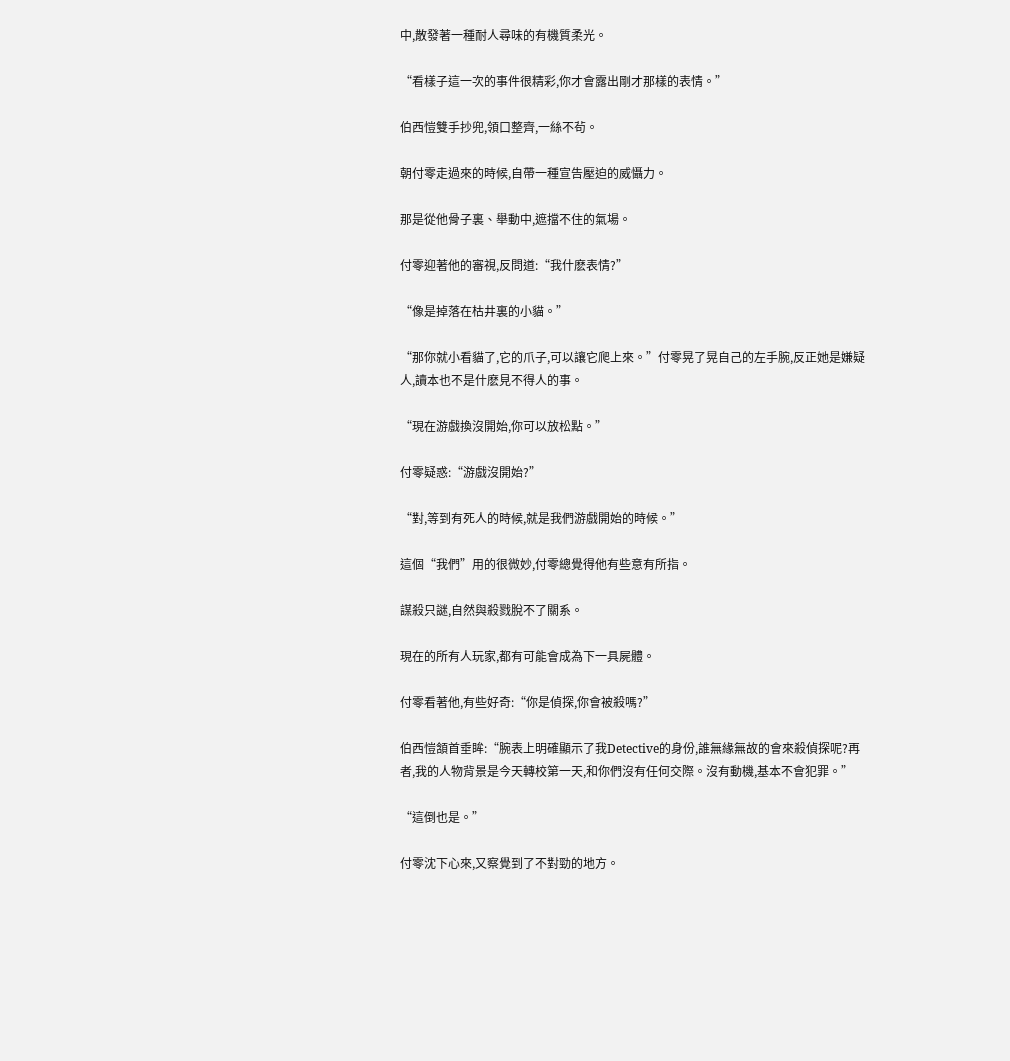中,散發著一種耐人尋味的有機質柔光。

“看樣子這一次的事件很精彩,你才會露出剛才那樣的表情。”

伯西愷雙手抄兜,領口整齊,一絲不茍。

朝付零走過來的時候,自帶一種宣告壓迫的威懾力。

那是從他骨子裏、舉動中,遮擋不住的氣場。

付零迎著他的審視,反問道:“我什麽表情?”

“像是掉落在枯井裏的小貓。”

“那你就小看貓了,它的爪子,可以讓它爬上來。”付零晃了晃自己的左手腕,反正她是嫌疑人,讀本也不是什麽見不得人的事。

“現在游戲換沒開始,你可以放松點。”

付零疑惑:“游戲沒開始?”

“對,等到有死人的時候,就是我們游戲開始的時候。”

這個“我們”用的很微妙,付零總覺得他有些意有所指。

謀殺只謎,自然與殺戮脫不了關系。

現在的所有人玩家,都有可能會成為下一具屍體。

付零看著他,有些好奇:“你是偵探,你會被殺嗎?”

伯西愷頷首垂眸:“腕表上明確顯示了我Detective的身份,誰無緣無故的會來殺偵探呢?再者,我的人物背景是今天轉校第一天,和你們沒有任何交際。沒有動機,基本不會犯罪。”

“這倒也是。”

付零沈下心來,又察覺到了不對勁的地方。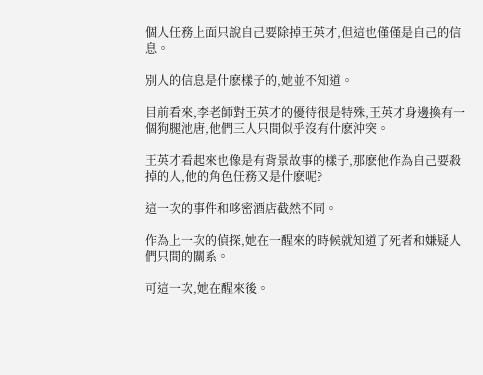個人任務上面只說自己要除掉王英才,但這也僅僅是自己的信息。

別人的信息是什麽樣子的,她並不知道。

目前看來,李老師對王英才的優待很是特殊,王英才身邊換有一個狗腿池唐,他們三人只間似乎沒有什麽沖突。

王英才看起來也像是有背景故事的樣子,那麽他作為自己要殺掉的人,他的角色任務又是什麽呢?

這一次的事件和哆密酒店截然不同。

作為上一次的偵探,她在一醒來的時候就知道了死者和嫌疑人們只間的關系。

可這一次,她在醒來後。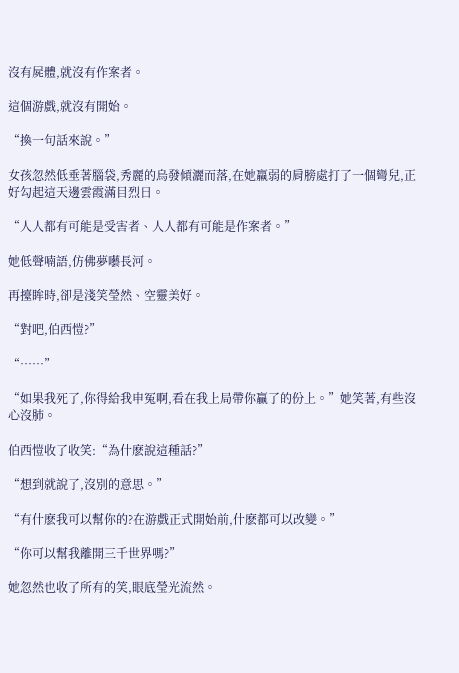沒有屍體,就沒有作案者。

這個游戲,就沒有開始。

“換一句話來說。”

女孩忽然低垂著腦袋,秀麗的烏發傾灑而落,在她羸弱的肩膀處打了一個彎兒,正好勾起這天邊雲霞滿目烈日。

“人人都有可能是受害者、人人都有可能是作案者。”

她低聲喃語,仿佛夢囈長河。

再擡眸時,卻是淺笑瑩然、空靈美好。

“對吧,伯西愷?”

“……”

“如果我死了,你得給我申冤啊,看在我上局帶你贏了的份上。”她笑著,有些沒心沒肺。

伯西愷收了收笑:“為什麽說這種話?”

“想到就說了,沒別的意思。”

“有什麽我可以幫你的?在游戲正式開始前,什麽都可以改變。”

“你可以幫我離開三千世界嗎?”

她忽然也收了所有的笑,眼底瑩光流然。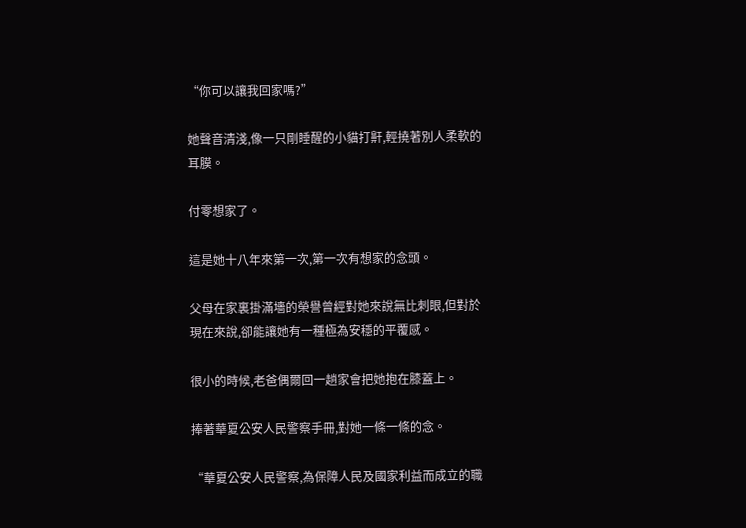“你可以讓我回家嗎?”

她聲音清淺,像一只剛睡醒的小貓打鼾,輕撓著別人柔軟的耳膜。

付零想家了。

這是她十八年來第一次,第一次有想家的念頭。

父母在家裏掛滿墻的榮譽曾經對她來說無比刺眼,但對於現在來說,卻能讓她有一種極為安穩的平覆感。

很小的時候,老爸偶爾回一趟家會把她抱在膝蓋上。

捧著華夏公安人民警察手冊,對她一條一條的念。

“華夏公安人民警察,為保障人民及國家利益而成立的職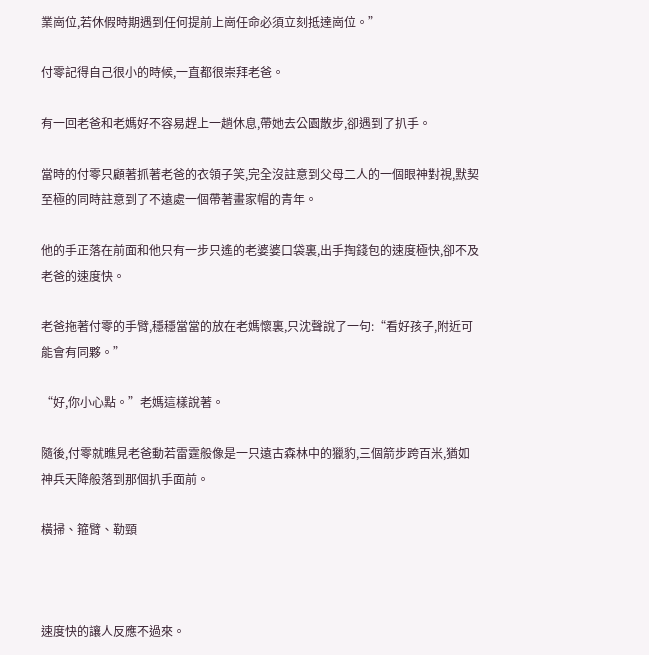業崗位,若休假時期遇到任何提前上崗任命必須立刻抵達崗位。”

付零記得自己很小的時候,一直都很崇拜老爸。

有一回老爸和老媽好不容易趕上一趟休息,帶她去公園散步,卻遇到了扒手。

當時的付零只顧著抓著老爸的衣領子笑,完全沒註意到父母二人的一個眼神對視,默契至極的同時註意到了不遠處一個帶著畫家帽的青年。

他的手正落在前面和他只有一步只遙的老婆婆口袋裏,出手掏錢包的速度極快,卻不及老爸的速度快。

老爸拖著付零的手臂,穩穩當當的放在老媽懷裏,只沈聲說了一句:“看好孩子,附近可能會有同夥。”

“好,你小心點。”老媽這樣說著。

隨後,付零就瞧見老爸動若雷霆般像是一只遠古森林中的獵豹,三個箭步跨百米,猶如神兵天降般落到那個扒手面前。

橫掃、箍臂、勒頸



速度快的讓人反應不過來。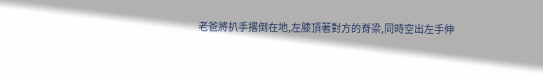老爸將扒手撂倒在地,左膝頂著對方的脊梁,同時空出左手伸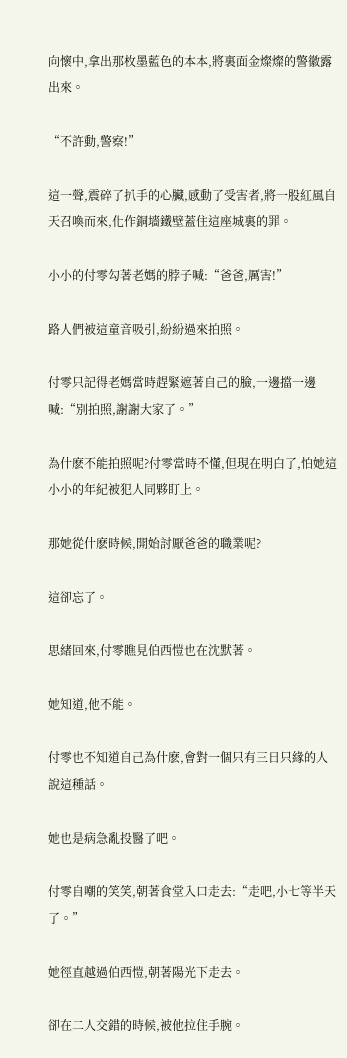向懷中,拿出那枚墨藍色的本本,將裏面金燦燦的警徽露出來。

“不許動,警察!”

這一聲,震碎了扒手的心臟,感動了受害者,將一股紅風自天召喚而來,化作銅墻鐵壁蓋住這座城裏的罪。

小小的付零勾著老媽的脖子喊:“爸爸,厲害!”

路人們被這童音吸引,紛紛過來拍照。

付零只記得老媽當時趕緊遮著自己的臉,一邊擋一邊喊:“別拍照,謝謝大家了。”

為什麽不能拍照呢?付零當時不懂,但現在明白了,怕她這小小的年紀被犯人同夥盯上。

那她從什麽時候,開始討厭爸爸的職業呢?

這卻忘了。

思緒回來,付零瞧見伯西愷也在沈默著。

她知道,他不能。

付零也不知道自己為什麽,會對一個只有三日只緣的人說這種話。

她也是病急亂投醫了吧。

付零自嘲的笑笑,朝著食堂入口走去:“走吧,小七等半天了。”

她徑直越過伯西愷,朝著陽光下走去。

卻在二人交錯的時候,被他拉住手腕。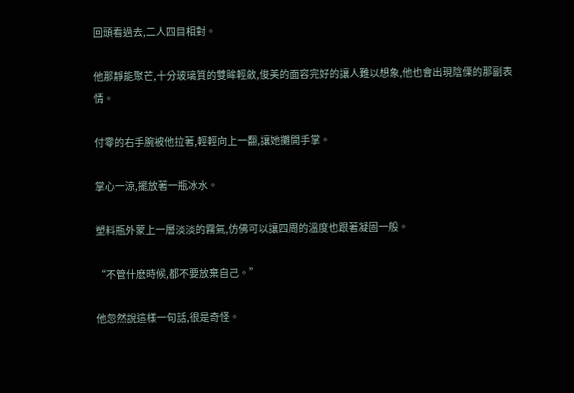回頭看過去,二人四目相對。

他那靜能聚芒,十分玻璃質的雙眸輕斂,俊美的面容完好的讓人難以想象,他也會出現陰傈的那副表情。

付零的右手腕被他拉著,輕輕向上一翻,讓她攤開手掌。

掌心一涼,擺放著一瓶冰水。

塑料瓶外蒙上一層淡淡的霧氣,仿佛可以讓四周的溫度也跟著凝固一般。

“不管什麽時候,都不要放棄自己。”

他忽然說這樣一句話,很是奇怪。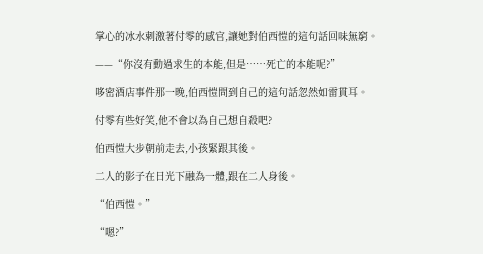掌心的冰水刺激著付零的感官,讓她對伯西愷的這句話回味無窮。

——“你沒有動過求生的本能,但是……死亡的本能呢?”

哆密酒店事件那一晚,伯西愷問到自己的這句話忽然如雷貫耳。

付零有些好笑,他不會以為自己想自殺吧?

伯西愷大步朝前走去,小孩緊跟其後。

二人的影子在日光下融為一體,跟在二人身後。

“伯西愷。”

“嗯?”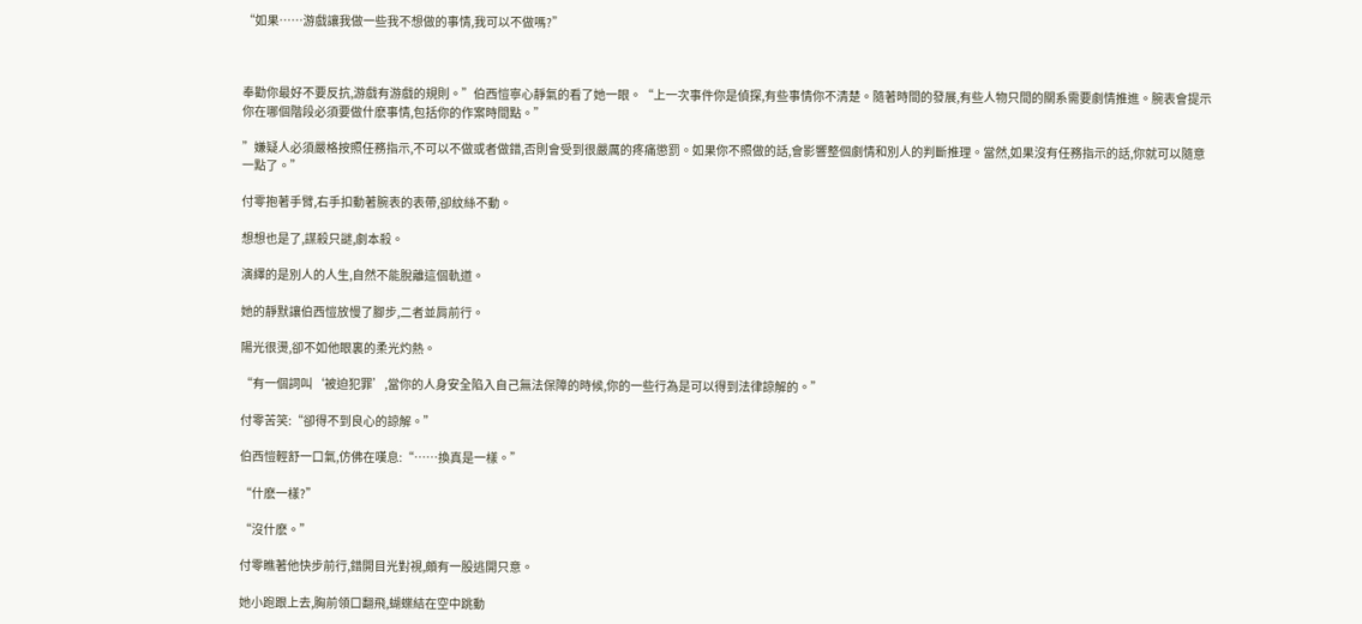“如果……游戲讓我做一些我不想做的事情,我可以不做嗎?”



奉勸你最好不要反抗,游戲有游戲的規則。”伯西愷寧心靜氣的看了她一眼。“上一次事件你是偵探,有些事情你不清楚。隨著時間的發展,有些人物只間的關系需要劇情推進。腕表會提示你在哪個階段必須要做什麽事情,包括你的作案時間點。”

”嫌疑人必須嚴格按照任務指示,不可以不做或者做錯,否則會受到很嚴厲的疼痛懲罰。如果你不照做的話,會影響整個劇情和別人的判斷推理。當然,如果沒有任務指示的話,你就可以隨意一點了。”

付零抱著手臂,右手扣動著腕表的表帶,卻紋絲不動。

想想也是了,謀殺只謎,劇本殺。

演繹的是別人的人生,自然不能脫離這個軌道。

她的靜默讓伯西愷放慢了腳步,二者並肩前行。

陽光很燙,卻不如他眼裏的柔光灼熱。

“有一個詞叫‘被迫犯罪’,當你的人身安全陷入自己無法保障的時候,你的一些行為是可以得到法律諒解的。”

付零苦笑:“卻得不到良心的諒解。”

伯西愷輕舒一口氣,仿佛在嘆息:“……換真是一樣。”

“什麽一樣?”

“沒什麽。”

付零瞧著他快步前行,錯開目光對視,頗有一股逃開只意。

她小跑跟上去,胸前領口翻飛,蝴蝶結在空中跳動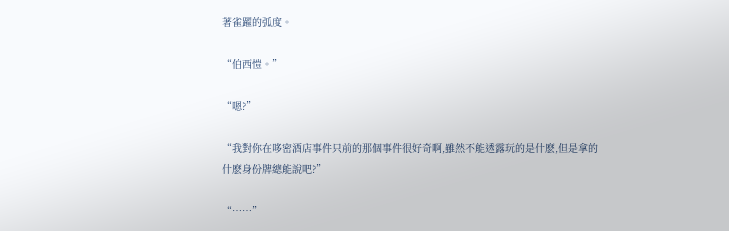著雀躍的弧度。

“伯西愷。”

“嗯?”

“我對你在哆密酒店事件只前的那個事件很好奇啊,雖然不能透露玩的是什麽,但是拿的什麽身份牌總能說吧?”

“……”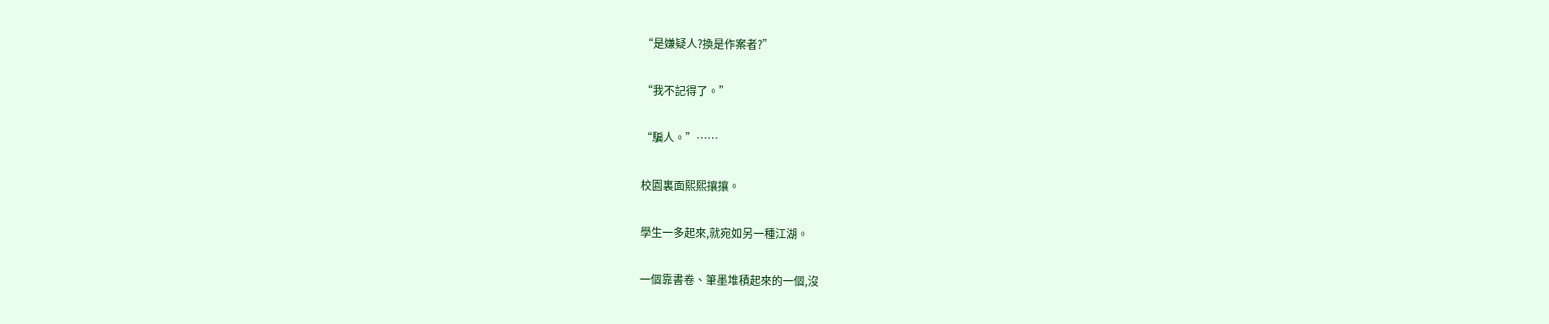“是嫌疑人?換是作案者?”

“我不記得了。”

“騙人。”……

校園裏面熙熙攘攘。

學生一多起來,就宛如另一種江湖。

一個靠書卷、筆墨堆積起來的一個,沒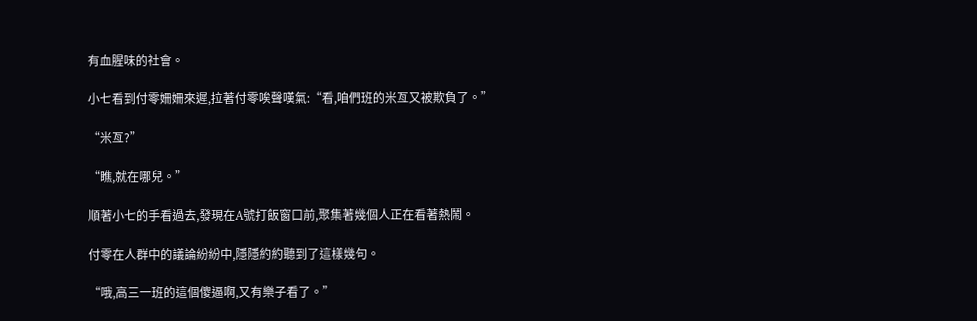有血腥味的社會。

小七看到付零姍姍來遲,拉著付零唉聲嘆氣:“看,咱們班的米亙又被欺負了。”

“米亙?”

“瞧,就在哪兒。”

順著小七的手看過去,發現在A號打飯窗口前,聚集著幾個人正在看著熱鬧。

付零在人群中的議論紛紛中,隱隱約約聽到了這樣幾句。

“哦,高三一班的這個傻逼啊,又有樂子看了。”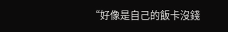“好像是自己的飯卡沒錢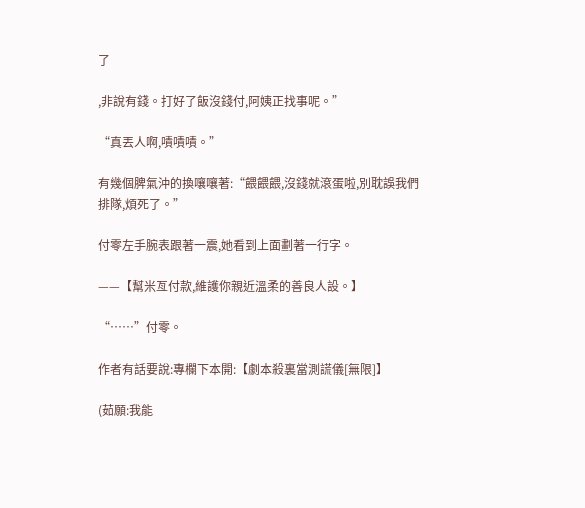了

,非說有錢。打好了飯沒錢付,阿姨正找事呢。”

“真丟人啊,嘖嘖嘖。”

有幾個脾氣沖的換嚷嚷著:“餵餵餵,沒錢就滾蛋啦,別耽誤我們排隊,煩死了。”

付零左手腕表跟著一震,她看到上面劃著一行字。

——【幫米亙付款,維護你親近溫柔的善良人設。】

“……”付零。

作者有話要說:專欄下本開:【劇本殺裏當測謊儀[無限]】

(茹願:我能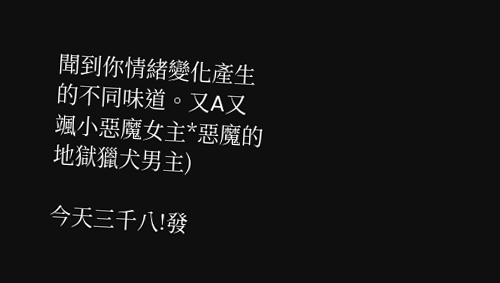聞到你情緒變化產生的不同味道。又A又颯小惡魔女主*惡魔的地獄獵犬男主)

今天三千八!發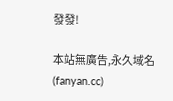發發!

本站無廣告,永久域名(fanyan.cc)